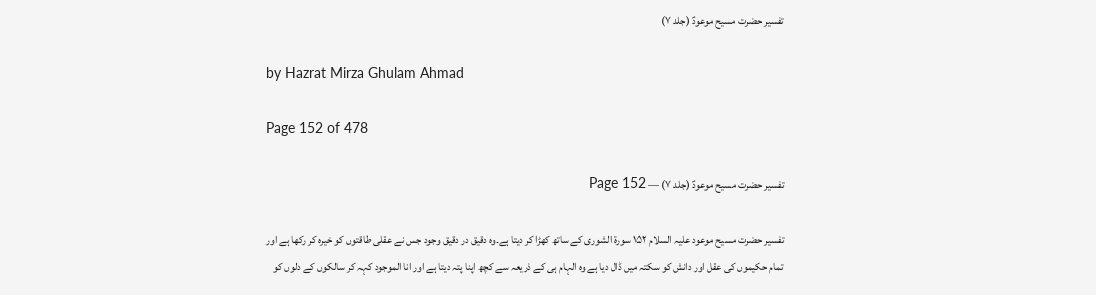تفسیر حضرت مسیح موعودؑ (جلد ۷)

by Hazrat Mirza Ghulam Ahmad

Page 152 of 478

تفسیر حضرت مسیح موعودؑ (جلد ۷) — Page 152

تفسیر حضرت مسیح موعود علیہ السلام ۱۵۲ سورة الشورى کے ساتھ کھڑا کر دیتا ہے۔وہ دقیق در دقیق وجود جس نے عقلی طاقتوں کو خیرہ کر رکھا ہے اور تمام حکیموں کی عقل اور دانش کو سکتہ میں ڈال دیا ہے وہ الہام ہی کے ذریعہ سے کچھ اپنا پتہ دیتا ہے اور انا الموجود کہہ کر سالکوں کے دلوں کو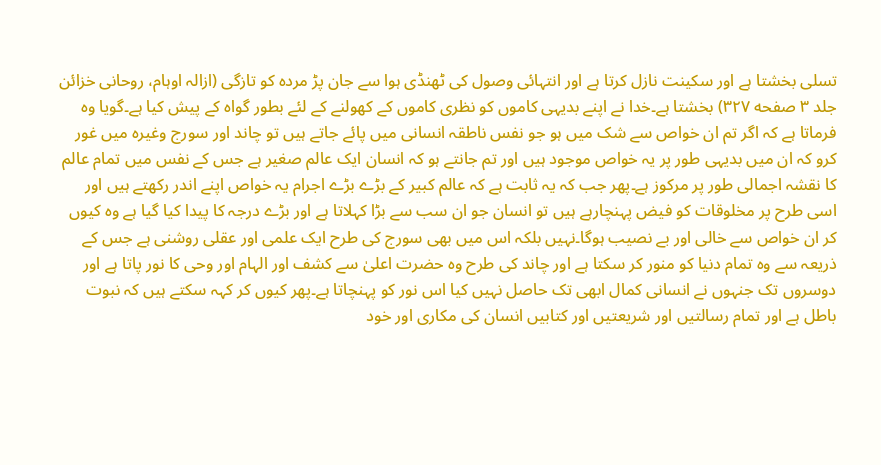تسلی بخشتا ہے اور سکینت نازل کرتا ہے اور انتہائی وصول کی ٹھنڈی ہوا سے جان پڑ مردہ کو تازگی (ازالہ اوہام، روحانی خزائن جلد ۳ صفحه ۳۲۷) بخشتا ہے۔خدا نے اپنے بدیہی کاموں کو نظری کاموں کے کھولنے کے لئے بطور گواہ کے پیش کیا ہے۔گویا وہ فرماتا ہے کہ اگر تم ان خواص سے شک میں ہو جو نفس ناطقہ انسانی میں پائے جاتے ہیں تو چاند اور سورج وغیرہ میں غور کرو کہ ان میں بدیہی طور پر یہ خواص موجود ہیں اور تم جانتے ہو کہ انسان ایک عالم صغیر ہے جس کے نفس میں تمام عالم کا نقشہ اجمالی طور پر مرکوز ہے۔پھر جب کہ یہ ثابت ہے کہ عالم کبیر کے بڑے بڑے اجرام یہ خواص اپنے اندر رکھتے ہیں اور اسی طرح پر مخلوقات کو فیض پہنچارہے ہیں تو انسان جو ان سب سے بڑا کہلاتا ہے اور بڑے درجہ کا پیدا کیا گیا ہے وہ کیوں کر ان خواص سے خالی اور بے نصیب ہوگا۔نہیں بلکہ اس میں بھی سورج کی طرح ایک علمی اور عقلی روشنی ہے جس کے ذریعہ سے وہ تمام دنیا کو منور کر سکتا ہے اور چاند کی طرح وہ حضرت اعلیٰ سے کشف اور الہام اور وحی کا نور پاتا ہے اور دوسروں تک جنہوں نے انسانی کمال ابھی تک حاصل نہیں کیا اس نور کو پہنچاتا ہے۔پھر کیوں کر کہہ سکتے ہیں کہ نبوت باطل ہے اور تمام رسالتیں اور شریعتیں اور کتابیں انسان کی مکاری اور خود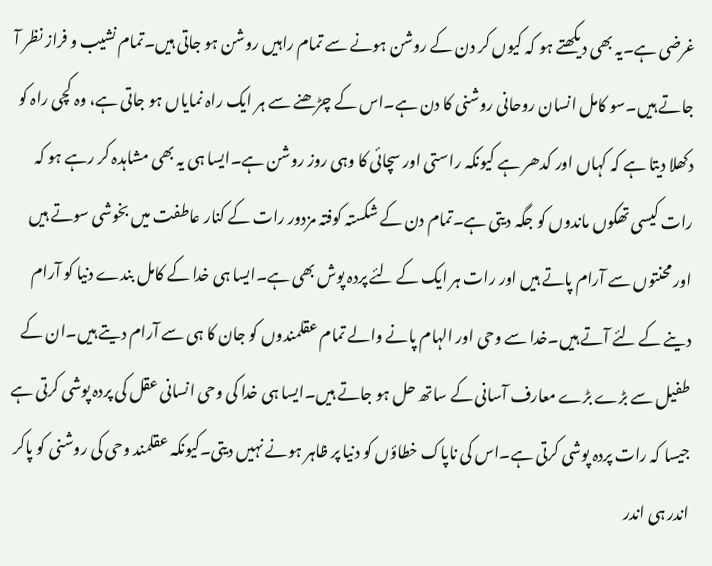غرضی ہے۔یہ بھی دیکھتے ہو کہ کیوں کر دن کے روشن ہونے سے تمام راہیں روشن ہو جاتی ہیں۔تمام نشیب و فراز نظر آ جاتے ہیں۔سو کامل انسان روحانی روشنی کا دن ہے۔اس کے چڑھنے سے ہر ایک راہ نمایاں ہو جاتی ہے، وہ کچی راہ کو دکھلا دیتا ہے کہ کہاں اور کدھر ہے کیونکہ راستی اور سچائی کا وہی روز روشن ہے۔ایسا ہی یہ بھی مشاہدہ کر رہے ہو کہ رات کیسی تھکوں ماندوں کو جگہ دیتی ہے۔تمام دن کے شکستہ کوفتہ مزدور رات کے کنار عاطفت میں بخوشی سوتے ہیں اور محنتوں سے آرام پاتے ہیں اور رات ہر ایک کے لئے پردہ پوش بھی ہے۔ایسا ہی خدا کے کامل بندے دنیا کو آرام دینے کے لئے آتے ہیں۔خدا سے وحی اور الہام پانے والے تمام عقلمندوں کو جان کا ہی سے آرام دیتے ہیں۔ان کے طفیل سے بڑے بڑے معارف آسانی کے ساتھ حل ہو جاتے ہیں۔ایسا ہی خدا کی وحی انسانی عقل کی پردہ پوشی کرتی ہے جیسا کہ رات پردہ پوشی کرتی ہے۔اس کی ناپاک خطاؤں کو دنیا پر ظاہر ہونے نہیں دیتی۔کیونکہ عقلمند وحی کی روشنی کو پاکر اندر ہی اندر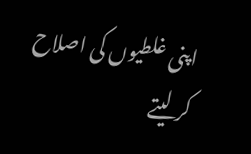اپنی غلطیوں کی اصلاح کر لیتے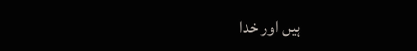ہیں اور خدا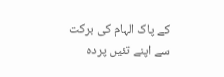کے پاک الہام کی برکت سے اپنے تئیں پردہ